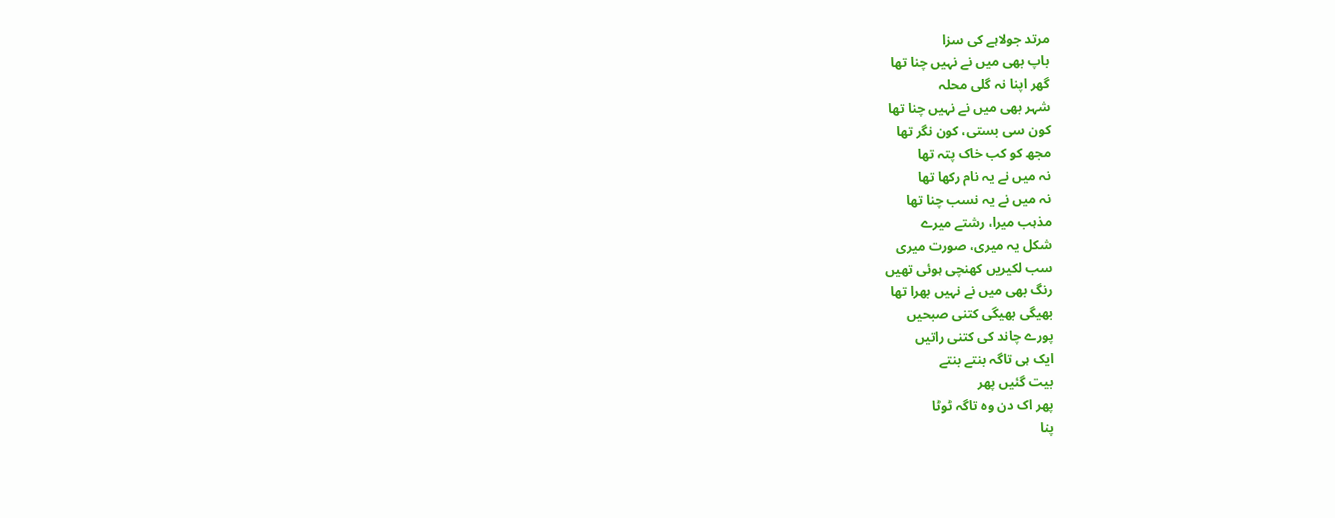مرتد جولاہے کی سزا
باپ بھی میں نے نہیں چنا تھا
گھر اپنا نہ گلی محلہ
شہر بھی میں نے نہیں چنا تھا
کون سی بستی، کون نگر تھا
مجھ کو کب خاک پتہ تھا
نہ میں نے یہ نام رکھا تھا
نہ میں نے یہ نسب چنا تھا
مذہب میرا، رشتے میرے
شکل یہ میری، صورت میری
سب لکیریں کھنچی ہوئی تھیں
رنگ بھی میں نے نہیں بھرا تھا
بھیگی بھیگی کتنی صبحیں
پورے چاند کی کتنی راتیں
ایک ہی تاگہ بنتے بنتے
بیت گئیں پھر
پھر اک دن وہ تاگہ ٹوٹا
پنا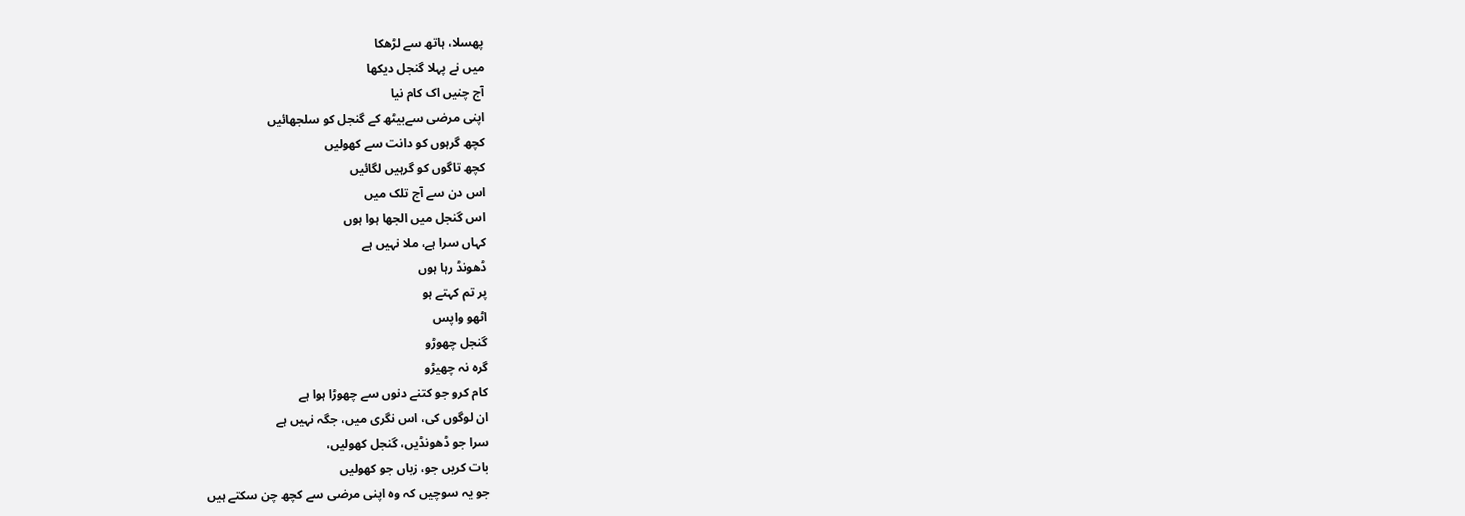پھسلا، ہاتھ سے لڑھکا
میں نے پہلا گنجل دیکھا
آج چنیں اک کام نیا
اپنی مرضی سےبیٹھ کے گنجل کو سلجھائیں
کچھ گرہوں کو دانت سے کھولیں
کچھ تاگوں کو گرہیں لگائیں
اس دن سے آج تلک میں
اس گنجل میں الجھا ہوا ہوں
کہاں سرا ہے، ملا نہیں ہے
ڈھونڈ رہا ہوں
پر تم کہتے ہو
اٹھو واپس
گنجل چھوڑو
گرہ نہ چھیڑو
کام کرو جو کتنے دنوں سے چھوڑا ہوا ہے
ان لوگوں کی، اس نگری میں، جگہ نہیں ہے
سرا جو ڈھونڈیں، گنجل کھولیں،
بات کریں جو، زباں جو کھولیں
جو یہ سوچیں کہ وہ اپنی مرضی سے کچھ چن سکتے ہیں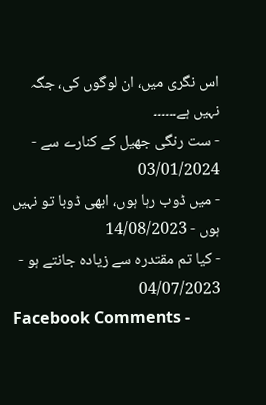اس نگری میں، ان لوگوں کی، جگہ نہیں ہے۔۔۔۔۔۔
- ست رنگی جھیل کے کنارے سے - 03/01/2024
- میں ڈوب رہا ہوں، ابھی ڈوبا تو نہیں ہوں - 14/08/2023
- کیا تم مقتدرہ سے زیادہ جانتے ہو - 04/07/2023
Facebook Comments -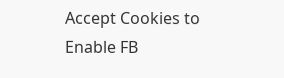Accept Cookies to Enable FB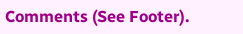Comments (See Footer).